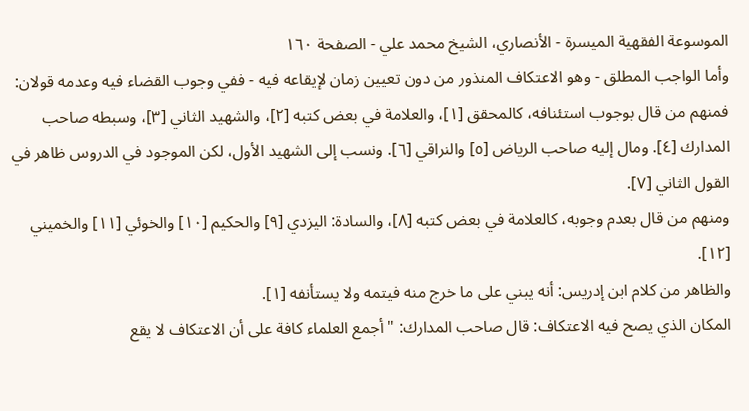الموسوعة الفقهية الميسرة - الأنصاري، الشيخ محمد علي - الصفحة ١٦٠
وأما الواجب المطلق - وهو الاعتكاف المنذور من دون تعيين زمان لإيقاعه فيه - ففي وجوب القضاء فيه وعدمه قولان: فمنهم من قال بوجوب استئنافه، كالمحقق [١]، والعلامة في بعض كتبه [٢]، والشهيد الثاني [٣]، وسبطه صاحب المدارك [٤]. ومال إليه صاحب الرياض [٥] والنراقي [٦]. ونسب إلى الشهيد الأول، لكن الموجود في الدروس ظاهر في القول الثاني [٧].
ومنهم من قال بعدم وجوبه، كالعلامة في بعض كتبه [٨]، والسادة: اليزدي [٩] والحكيم [١٠] والخوئي [١١] والخميني [١٢].
والظاهر من كلام ابن إدريس: أنه يبني على ما خرج منه فيتمه ولا يستأنفه [١].
المكان الذي يصح فيه الاعتكاف: قال صاحب المدارك: " أجمع العلماء كافة على أن الاعتكاف لا يقع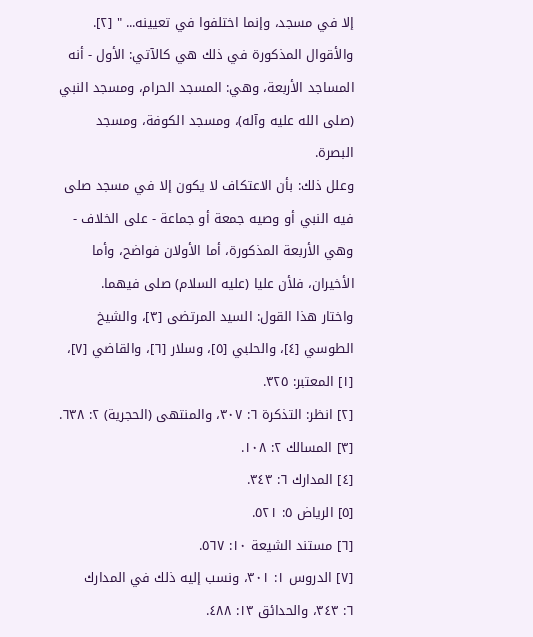إلا في مسجد، وإنما اختلفوا في تعيينه... " [٢].
والأقوال المذكورة في ذلك هي كالآتي: الأول - أنه المساجد الأربعة، وهي: المسجد الحرام، ومسجد النبي (صلى الله عليه وآله)، ومسجد الكوفة، ومسجد البصرة.
وعلل ذلك: بأن الاعتكاف لا يكون إلا في مسجد صلى فيه النبي أو وصيه جمعة أو جماعة - على الخلاف - وهي الأربعة المذكورة، أما الأولان فواضح، وأما الأخيران، فلأن عليا (عليه السلام) صلى فيهما.
واختار هذا القول: السيد المرتضى [٣]، والشيخ الطوسي [٤]، والحلبي [٥]، وسلار [٦]، والقاضي [٧]،
[١] المعتبر: ٣٢٥.
[٢] انظر: التذكرة ٦: ٣٠٧، والمنتهى (الحجرية) ٢: ٦٣٨.
[٣] المسالك ٢: ١٠٨.
[٤] المدارك ٦: ٣٤٣.
[٥] الرياض ٥: ٥٢١.
[٦] مستند الشيعة ١٠: ٥٦٧.
[٧] الدروس ١: ٣٠١، ونسب إليه ذلك في المدارك
٦: ٣٤٣، والحدائق ١٣: ٤٨٨.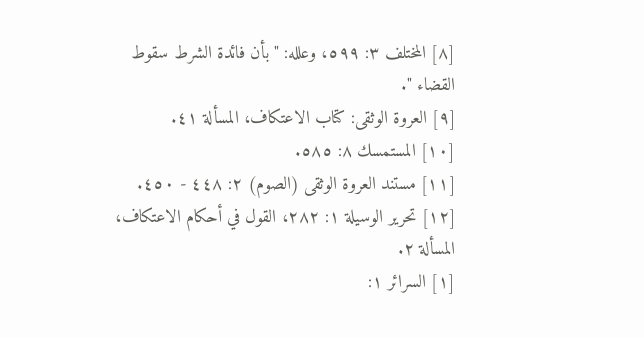[٨] المختلف ٣: ٥٩٩، وعلله: " بأن فائدة الشرط سقوط
القضاء ".
[٩] العروة الوثقى: كتاب الاعتكاف، المسألة ٤١.
[١٠] المستمسك ٨: ٥٨٥.
[١١] مستند العروة الوثقى (الصوم) ٢: ٤٤٨ - ٤٥٠.
[١٢] تحرير الوسيلة ١: ٢٨٢، القول في أحكام الاعتكاف،
المسألة ٢.
[١] السرائر ١: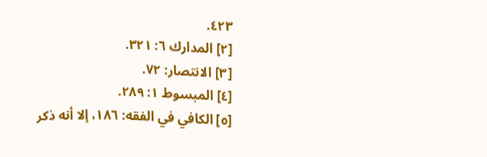٤٢٣.
[٢] المدارك ٦: ٣٢١.
[٣] الانتصار: ٧٢.
[٤] المبسوط ١: ٢٨٩.
[٥] الكافي في الفقه: ١٨٦، إلا أنه ذكر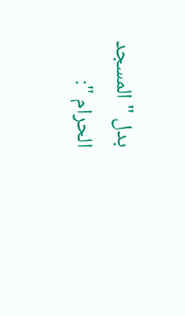بدل " المسجد
الحرام ":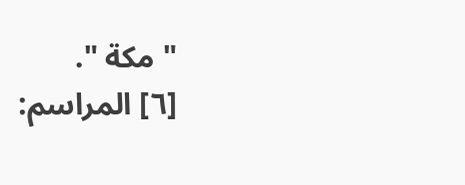" مكة ".
[٦] المراسم: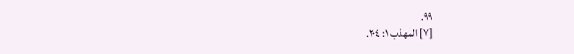٩٩.
[٧] المهذب ١: ٢٠٤.